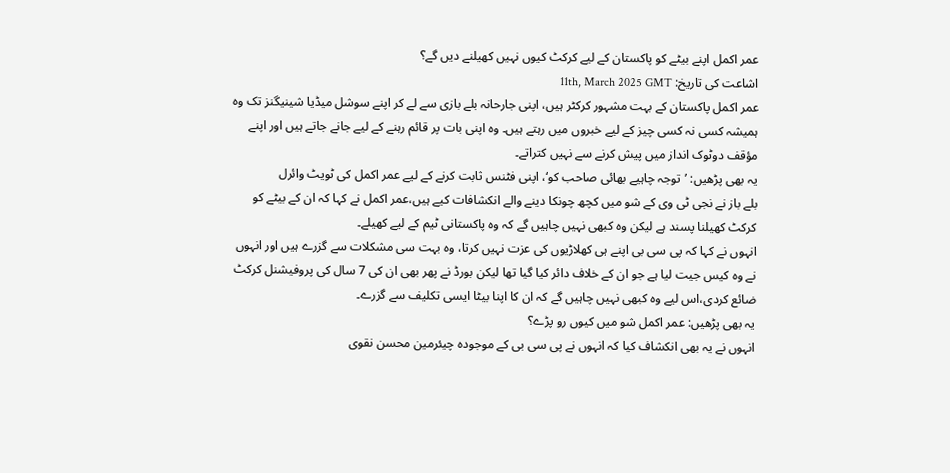عمر اکمل اپنے بیٹے کو پاکستان کے لیے کرکٹ کیوں نہیں کھیلنے دیں گے؟
اشاعت کی تاریخ: 11th, March 2025 GMT
عمر اکمل پاکستان کے بہت مشہور کرکٹر ہیں، اپنی جارحانہ بلے بازی سے لے کر اپنے سوشل میڈیا شینیگنز تک وہ ہمیشہ کسی نہ کسی چیز کے لیے خبروں میں رہتے ہیں۔ وہ اپنی بات پر قائم رہنے کے لیے جانے جاتے ہیں اور اپنے مؤقف دوٹوک انداز میں پیش کرنے سے نہیں کتراتے۔
یہ بھی پڑھیں: ’توجہ چاہیے بھائی صاحب کو‘، اپنی فٹنس ثابت کرنے کے لیے عمر اکمل کی ٹویٹ وائرل
بلے باز نے نجی ٹی وی کے شو میں کچھ چونکا دینے والے انکشافات کیے ہیں،عمر اکمل نے کہا کہ ان کے بیٹے کو کرکٹ کھیلنا پسند ہے لیکن وہ کبھی نہیں چاہیں گے کہ وہ پاکستانی ٹیم کے لیے کھیلے۔
انہوں نے کہا کہ پی سی بی اپنے ہی کھلاڑیوں کی عزت نہیں کرتا، وہ بہت سی مشکلات سے گزرے ہیں اور انہوں نے وہ کیس جیت لیا ہے جو ان کے خلاف دائر کیا گیا تھا لیکن بورڈ نے پھر بھی ان کی 7 سال کی پروفیشنل کرکٹ ضائع کردی،اس لیے وہ کبھی نہیں چاہیں گے کہ ان کا اپنا بیٹا ایسی تکلیف سے گزرے۔
یہ بھی پڑھیں: عمر اکمل شو میں کیوں رو پڑے؟
انہوں نے یہ بھی انکشاف کیا کہ انہوں نے پی سی بی کے موجودہ چیئرمین محسن نقوی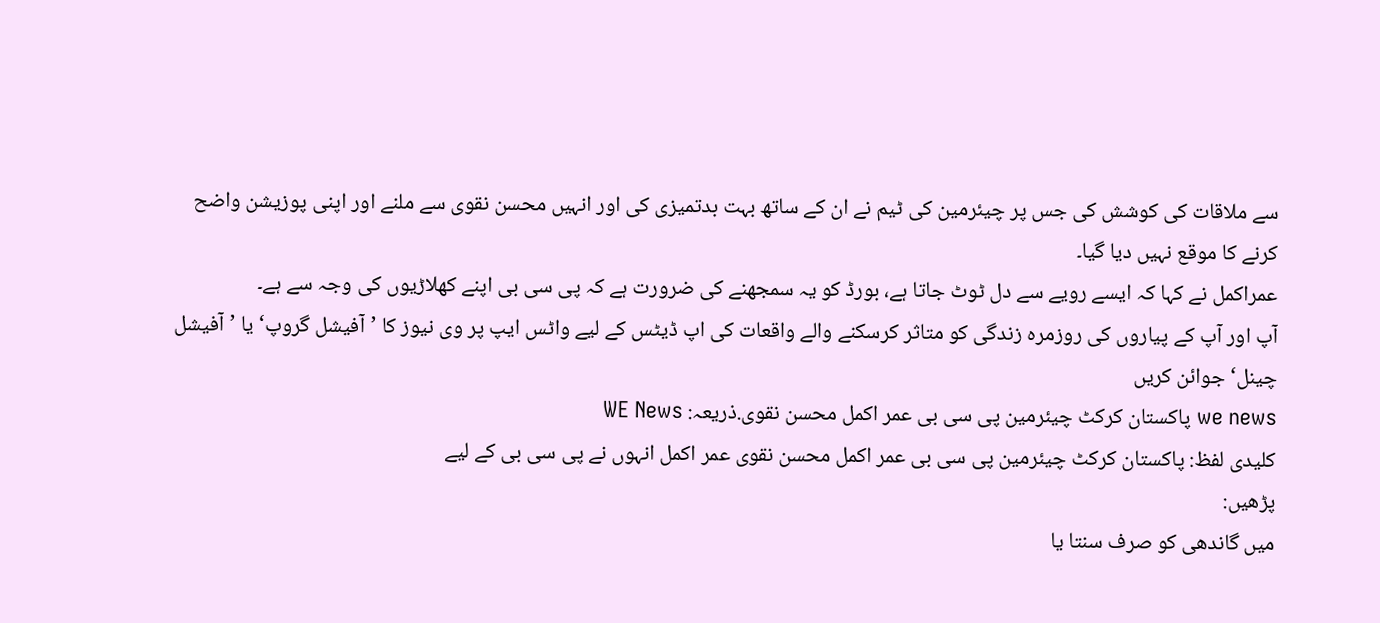سے ملاقات کی کوشش کی جس پر چیئرمین کی ٹیم نے ان کے ساتھ بہت بدتمیزی کی اور انہیں محسن نقوی سے ملنے اور اپنی پوزیشن واضح کرنے کا موقع نہیں دیا گیا۔
عمراکمل نے کہا کہ ایسے رویے سے دل ٹوٹ جاتا ہے، بورڈ کو یہ سمجھنے کی ضرورت ہے کہ پی سی بی اپنے کھلاڑیوں کی وجہ سے ہے۔
آپ اور آپ کے پیاروں کی روزمرہ زندگی کو متاثر کرسکنے والے واقعات کی اپ ڈیٹس کے لیے واٹس ایپ پر وی نیوز کا ’آفیشل گروپ‘ یا ’آفیشل چینل‘ جوائن کریں
we news پاکستان کرکٹ چیئرمین پی سی بی عمر اکمل محسن نقوی.ذریعہ: WE News
کلیدی لفظ: پاکستان کرکٹ چیئرمین پی سی بی عمر اکمل محسن نقوی عمر اکمل انہوں نے پی سی بی کے لیے
پڑھیں:
میں گاندھی کو صرف سنتا یا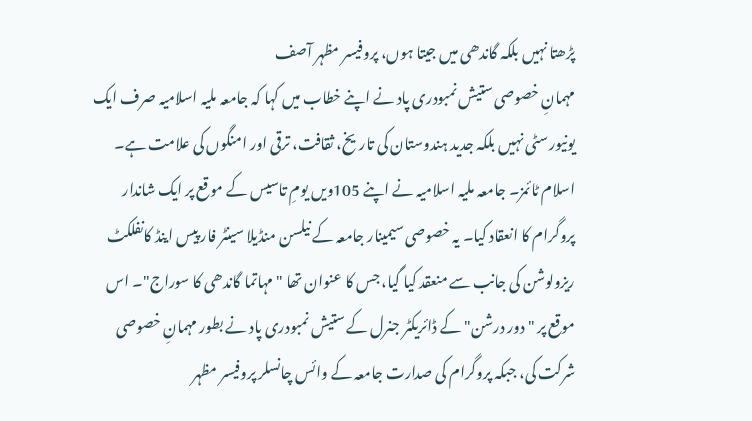پڑھتا نہیں بلکہ گاندھی میں جیتا ہوں، پروفیسر مظہر آصف
مہمانِ خصوصی ستیش نمبودری پاد نے اپنے خطاب میں کہا کہ جامعہ ملیہ اسلامیہ صرف ایک یونیورسٹی نہیں بلکہ جدید ہندوستان کی تاریخ، ثقافت، ترقی اور امنگوں کی علامت ہے۔ اسلام ٹائمز۔ جامعہ ملیہ اسلامیہ نے اپنے 105ویں یومِ تاسیس کے موقع پر ایک شاندار پروگرام کا انعقاد کیا۔ یہ خصوصی سیمینار جامعہ کے نیلسن منڈیلا سینٹر فار پیس اینڈ کانفلکٹ ریزولوشن کی جانب سے منعقد کیا گیا، جس کا عنوان تھا "مہاتما گاندھی کا سوراج"۔ اس موقع پر "دور درشن" کے ڈائریکٹر جنرل کے ستیش نمبودری پاد نے بطور مہمانِ خصوصی شرکت کی، جبکہ پروگرام کی صدارت جامعہ کے وائس چانسلر پروفیسر مظہر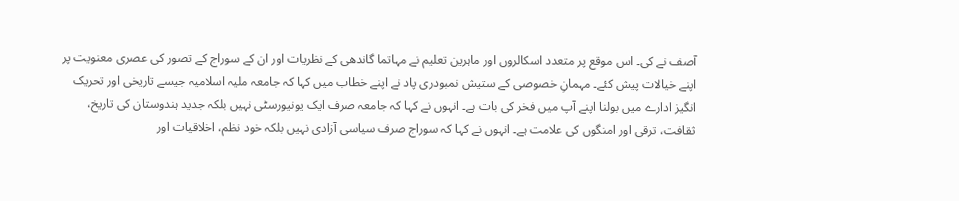آصف نے کی۔ اس موقع پر متعدد اسکالروں اور ماہرین تعلیم نے مہاتما گاندھی کے نظریات اور ان کے سوراج کے تصور کی عصری معنویت پر اپنے خیالات پیش کئے۔ مہمانِ خصوصی کے ستیش نمبودری پاد نے اپنے خطاب میں کہا کہ جامعہ ملیہ اسلامیہ جیسے تاریخی اور تحریک انگیز ادارے میں بولنا اپنے آپ میں فخر کی بات ہے۔ انہوں نے کہا کہ جامعہ صرف ایک یونیورسٹی نہیں بلکہ جدید ہندوستان کی تاریخ، ثقافت، ترقی اور امنگوں کی علامت ہے۔ انہوں نے کہا کہ سوراج صرف سیاسی آزادی نہیں بلکہ خود نظم، اخلاقیات اور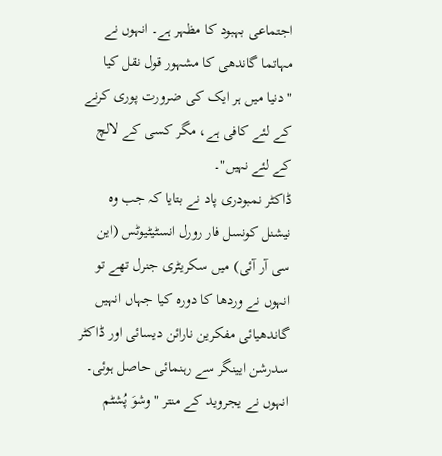اجتماعی بہبود کا مظہر ہے۔ انہوں نے مہاتما گاندھی کا مشہور قول نقل کیا "دنیا میں ہر ایک کی ضرورت پوری کرنے کے لئے کافی ہے، مگر کسی کے لالچ کے لئے نہیں"۔
ڈاکٹر نمبودری پاد نے بتایا کہ جب وہ نیشنل کونسل فار رورل انسٹیٹیوٹس (این سی آر آئی) میں سکریٹری جنرل تھے تو انہوں نے وردھا کا دورہ کیا جہاں انہیں گاندھیائی مفکرین نارائن دیسائی اور ڈاکٹر سدرشن ایینگر سے رہنمائی حاصل ہوئی۔ انہوں نے یجروید کے منتر "وشوَ پُشٹم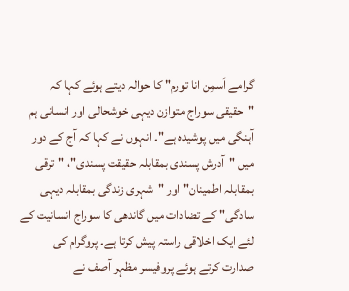گرامے اَسمِن انا تورم" کا حوالہ دیتے ہوئے کہا کہ "حقیقی سوراج متوازن دیہی خوشحالی اور انسانی ہم آہنگی میں پوشیدہ ہے"۔ انہوں نے کہا کہ آج کے دور میں "آدرش پسندی بمقابلہ حقیقت پسندی"، "ترقی بمقابلہ اطمینان" اور "شہری زندگی بمقابلہ دیہی سادگی" کے تضادات میں گاندھی کا سوراج انسانیت کے لئے ایک اخلاقی راستہ پیش کرتا ہے۔ پروگرام کی صدارت کرتے ہوئے پروفیسر مظہر آصف نے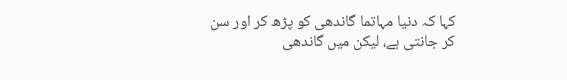کہا کہ دنیا مہاتما گاندھی کو پڑھ کر اور سن کر جانتی ہے، لیکن میں گاندھی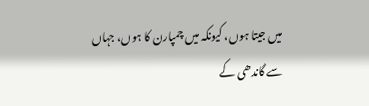میں جیتا ہوں، کیونکہ میں چمپارن کا ہوں، جہاں سے گاندھی کے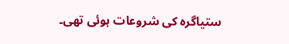ستیاگرہ کی شروعات ہوئی تھی۔